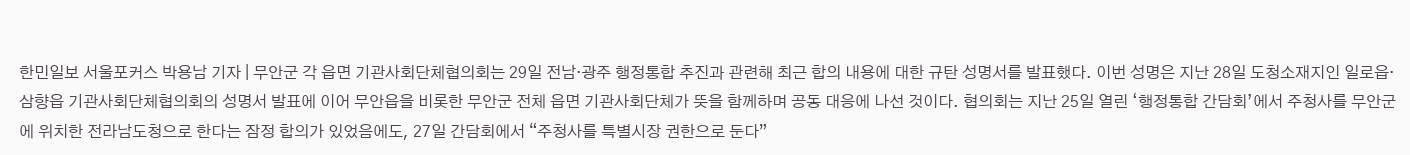한민일보 서울포커스 박용남 기자 | 무안군 각 읍면 기관사회단체협의회는 29일 전남·광주 행정통합 추진과 관련해 최근 합의 내용에 대한 규탄 성명서를 발표했다. 이번 성명은 지난 28일 도청소재지인 일로읍·삼향읍 기관사회단체협의회의 성명서 발표에 이어 무안읍을 비롯한 무안군 전체 읍면 기관사회단체가 뜻을 함께하며 공동 대응에 나선 것이다. 협의회는 지난 25일 열린 ‘행정통합 간담회’에서 주청사를 무안군에 위치한 전라남도청으로 한다는 잠정 합의가 있었음에도, 27일 간담회에서 “주청사를 특별시장 권한으로 둔다”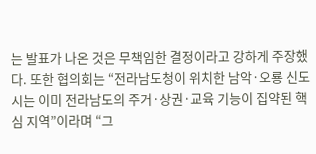는 발표가 나온 것은 무책임한 결정이라고 강하게 주장했다. 또한 협의회는 “전라남도청이 위치한 남악·오룡 신도시는 이미 전라남도의 주거·상권·교육 기능이 집약된 핵심 지역”이라며 “그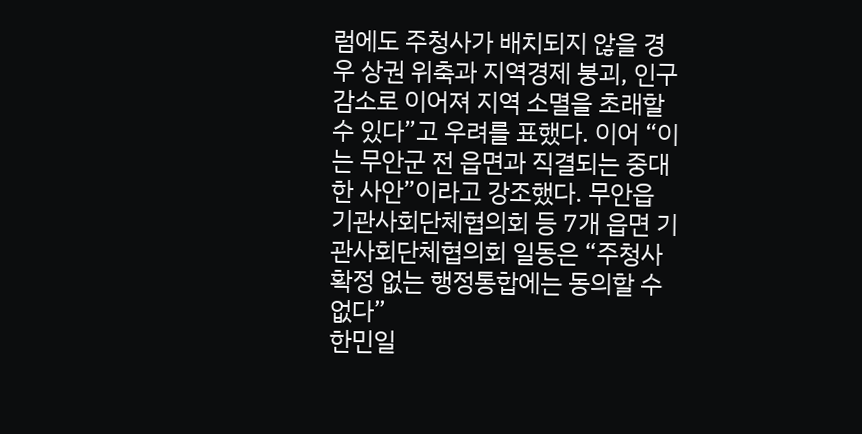럼에도 주청사가 배치되지 않을 경우 상권 위축과 지역경제 붕괴, 인구 감소로 이어져 지역 소멸을 초래할 수 있다”고 우려를 표했다. 이어 “이는 무안군 전 읍면과 직결되는 중대한 사안”이라고 강조했다. 무안읍 기관사회단체협의회 등 7개 읍면 기관사회단체협의회 일동은 “주청사 확정 없는 행정통합에는 동의할 수 없다”
한민일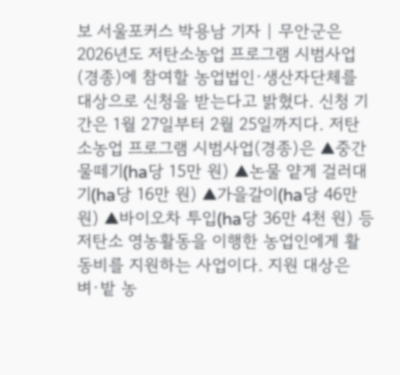보 서울포커스 박용남 기자 | 무안군은 2026년도 저탄소농업 프로그램 시범사업(경종)에 참여할 농업법인·생산자단체를 대상으로 신청을 받는다고 밝혔다. 신청 기간은 1월 27일부터 2월 25일까지다. 저탄소농업 프로그램 시범사업(경종)은 ▲중간 물떼기(ha당 15만 원) ▲논물 얕게 걸러대기(ha당 16만 원) ▲가을갈이(ha당 46만 원) ▲바이오차 투입(ha당 36만 4천 원) 등 저탄소 영농활동을 이행한 농업인에게 활동비를 지원하는 사업이다. 지원 대상은 벼·밭 농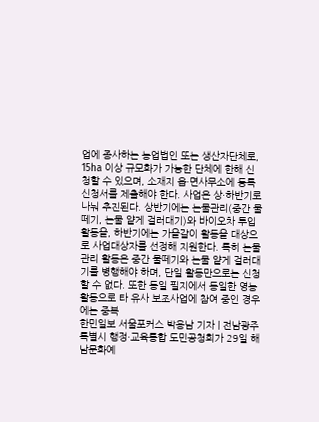업에 종사하는 농업법인 또는 생산자단체로, 15ha 이상 규모화가 가능한 단체에 한해 신청할 수 있으며, 소재지 읍·면사무소에 등록 신청서를 제출해야 한다. 사업은 상·하반기로 나눠 추진된다. 상반기에는 논물관리(중간 물떼기, 논물 얕게 걸러대기)와 바이오차 투입 활동을, 하반기에는 가을갈이 활동을 대상으로 사업대상자를 선정해 지원한다. 특히 논물관리 활동은 중간 물떼기와 논물 얕게 걸러대기를 병행해야 하며, 단일 활동만으로는 신청할 수 없다. 또한 동일 필지에서 동일한 영농활동으로 타 유사 보조사업에 참여 중인 경우에는 중복
한민일보 서울포커스 박용남 기자 | 전남광주특별시 행정·교육통합 도민공청회가 29일 해남문화예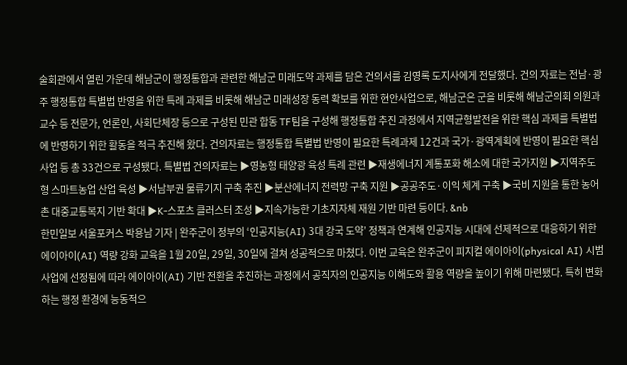술회관에서 열린 가운데 해남군이 행정통합과 관련한 해남군 미래도약 과제를 담은 건의서를 김영록 도지사에게 전달했다. 건의 자료는 전남·광주 행정통합 특별법 반영을 위한 특례 과제를 비롯해 해남군 미래성장 동력 확보를 위한 현안사업으로, 해남군은 군을 비롯해 해남군의회 의원과 교수 등 전문가, 언론인, 사회단체장 등으로 구성된 민관 합동 TF팀을 구성해 행정통합 추진 과정에서 지역균형발전을 위한 핵심 과제를 특별법에 반영하기 위한 활동을 적극 추진해 왔다. 건의자료는 행정통합 특별법 반영이 필요한 특례과제 12건과 국가·광역계획에 반영이 필요한 핵심사업 등 총 33건으로 구성됐다. 특별법 건의자료는 ▶영농형 태양광 육성 특례 관련 ▶재생에너지 계통포화 해소에 대한 국가지원 ▶지역주도형 스마트농업 산업 육성 ▶서남부권 물류기지 구축 추진 ▶분산에너지 전력망 구축 지원 ▶공공주도·이익 체계 구축 ▶국비 지원을 통한 농어촌 대중교통복지 기반 확대 ▶K-스포츠 클러스터 조성 ▶지속가능한 기초지자체 재원 기반 마련 등이다. &nb
한민일보 서울포커스 박용남 기자 | 완주군이 정부의 ‘인공지능(AI) 3대 강국 도약’ 정책과 연계해 인공지능 시대에 선제적으로 대응하기 위한 에이아이(AI) 역량 강화 교육을 1월 20일, 29일, 30일에 걸쳐 성공적으로 마쳤다. 이번 교육은 완주군이 피지컬 에이아이(physical AI) 시범사업에 선정됨에 따라 에이아이(AI) 기반 전환을 추진하는 과정에서 공직자의 인공지능 이해도와 활용 역량을 높이기 위해 마련됐다. 특히 변화하는 행정 환경에 능동적으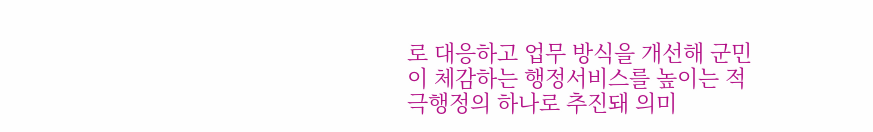로 대응하고 업무 방식을 개선해 군민이 체감하는 행정서비스를 높이는 적극행정의 하나로 추진돼 의미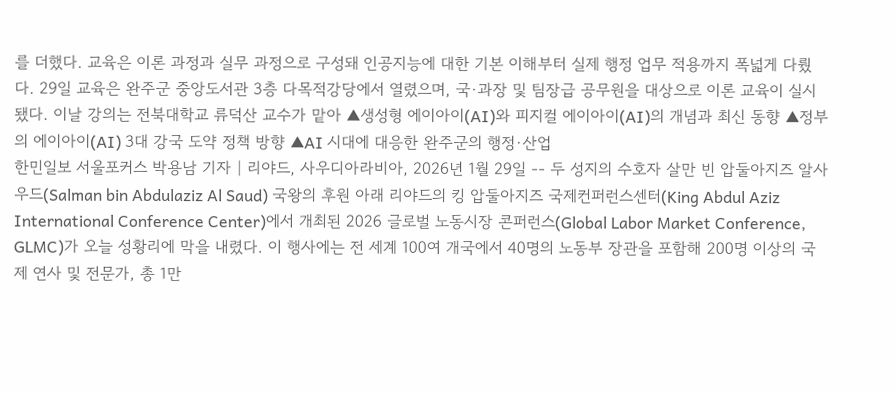를 더했다. 교육은 이론 과정과 실무 과정으로 구성돼 인공지능에 대한 기본 이해부터 실제 행정 업무 적용까지 폭넓게 다뤘다. 29일 교육은 완주군 중앙도서관 3층 다목적강당에서 열렸으며, 국·과장 및 팀장급 공무원을 대상으로 이론 교육이 실시됐다. 이날 강의는 전북대학교 류덕산 교수가 맡아 ▲생성형 에이아이(AI)와 피지컬 에이아이(AI)의 개념과 최신 동향 ▲정부의 에이아이(AI) 3대 강국 도약 정책 방향 ▲AI 시대에 대응한 완주군의 행정·산업
한민일보 서울포커스 박용남 기자 | 리야드, 사우디아라비아, 2026년 1월 29일 -- 두 성지의 수호자 살만 빈 압둘아지즈 알사우드(Salman bin Abdulaziz Al Saud) 국왕의 후원 아래 리야드의 킹 압둘아지즈 국제컨퍼런스센터(King Abdul Aziz International Conference Center)에서 개최된 2026 글로벌 노동시장 콘퍼런스(Global Labor Market Conference, GLMC)가 오늘 성황리에 막을 내렸다. 이 행사에는 전 세계 100여 개국에서 40명의 노동부 장관을 포함해 200명 이상의 국제 연사 및 전문가, 총 1만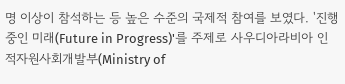명 이상이 참석하는 등 높은 수준의 국제적 참여를 보였다. '진행 중인 미래(Future in Progress)'를 주제로 사우디아라비아 인적자원사회개발부(Ministry of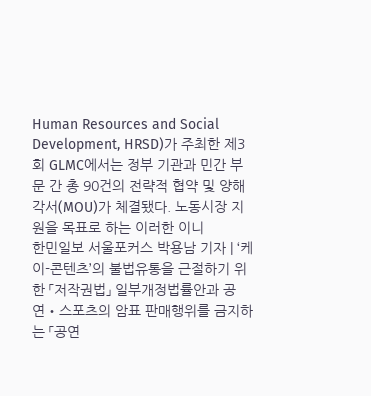Human Resources and Social Development, HRSD)가 주최한 제3회 GLMC에서는 정부 기관과 민간 부문 간 총 90건의 전략적 협약 및 양해각서(MOU)가 체결됐다. 노동시장 지원을 목표로 하는 이러한 이니
한민일보 서울포커스 박용남 기자 | ‘케이-콘텐츠’의 불법유통을 근절하기 위한 「저작권법」 일부개정법률안과 공연‧스포츠의 암표 판매행위를 금지하는 「공연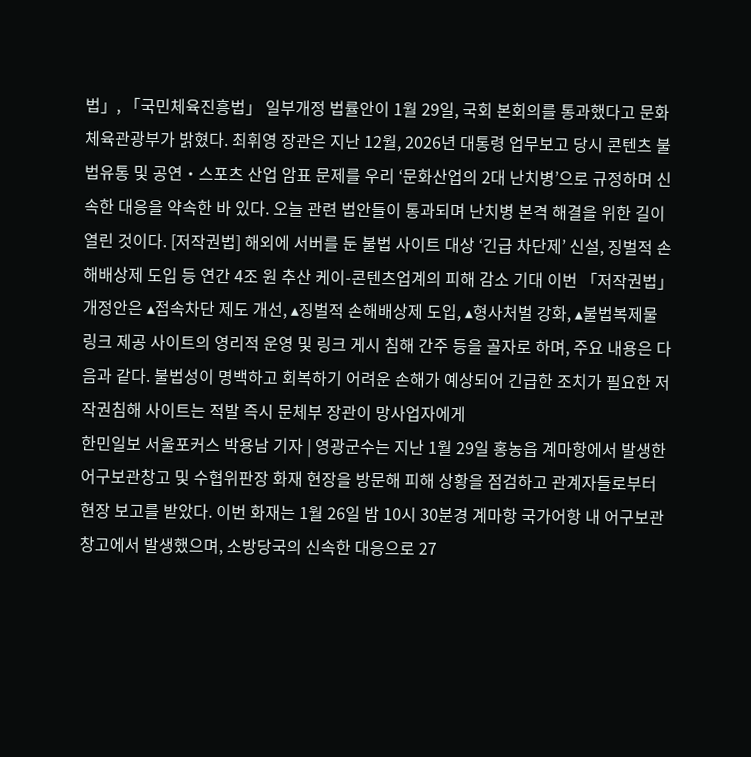법」, 「국민체육진흥법」 일부개정 법률안이 1월 29일, 국회 본회의를 통과했다고 문화체육관광부가 밝혔다. 최휘영 장관은 지난 12월, 2026년 대통령 업무보고 당시 콘텐츠 불법유통 및 공연‧스포츠 산업 암표 문제를 우리 ‘문화산업의 2대 난치병’으로 규정하며 신속한 대응을 약속한 바 있다. 오늘 관련 법안들이 통과되며 난치병 본격 해결을 위한 길이 열린 것이다. [저작권법] 해외에 서버를 둔 불법 사이트 대상 ‘긴급 차단제’ 신설, 징벌적 손해배상제 도입 등 연간 4조 원 추산 케이-콘텐츠업계의 피해 감소 기대 이번 「저작권법」 개정안은 ▴접속차단 제도 개선, ▴징벌적 손해배상제 도입, ▴형사처벌 강화, ▴불법복제물 링크 제공 사이트의 영리적 운영 및 링크 게시 침해 간주 등을 골자로 하며, 주요 내용은 다음과 같다. 불법성이 명백하고 회복하기 어려운 손해가 예상되어 긴급한 조치가 필요한 저작권침해 사이트는 적발 즉시 문체부 장관이 망사업자에게
한민일보 서울포커스 박용남 기자 | 영광군수는 지난 1월 29일 홍농읍 계마항에서 발생한 어구보관창고 및 수협위판장 화재 현장을 방문해 피해 상황을 점검하고 관계자들로부터 현장 보고를 받았다. 이번 화재는 1월 26일 밤 10시 30분경 계마항 국가어항 내 어구보관창고에서 발생했으며, 소방당국의 신속한 대응으로 27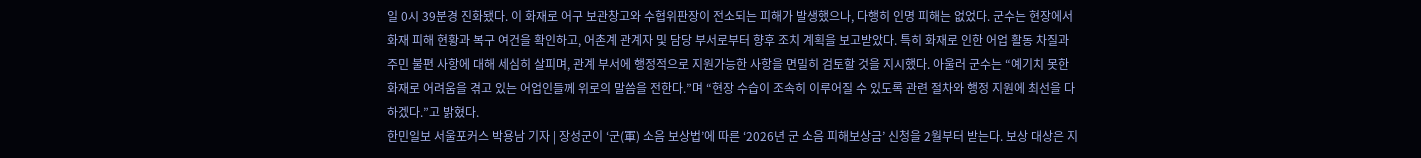일 0시 39분경 진화됐다. 이 화재로 어구 보관창고와 수협위판장이 전소되는 피해가 발생했으나, 다행히 인명 피해는 없었다. 군수는 현장에서 화재 피해 현황과 복구 여건을 확인하고, 어촌계 관계자 및 담당 부서로부터 향후 조치 계획을 보고받았다. 특히 화재로 인한 어업 활동 차질과 주민 불편 사항에 대해 세심히 살피며, 관계 부서에 행정적으로 지원가능한 사항을 면밀히 검토할 것을 지시했다. 아울러 군수는 “예기치 못한 화재로 어려움을 겪고 있는 어업인들께 위로의 말씀을 전한다.”며 “현장 수습이 조속히 이루어질 수 있도록 관련 절차와 행정 지원에 최선을 다하겠다.”고 밝혔다.
한민일보 서울포커스 박용남 기자 | 장성군이 ‘군(軍) 소음 보상법’에 따른 ‘2026년 군 소음 피해보상금’ 신청을 2월부터 받는다. 보상 대상은 지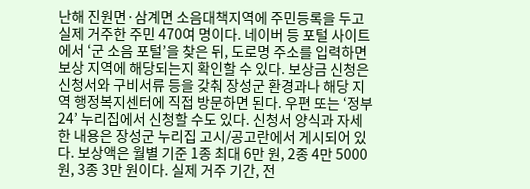난해 진원면·삼계면 소음대책지역에 주민등록을 두고 실제 거주한 주민 470여 명이다. 네이버 등 포털 사이트에서 ‘군 소음 포털’을 찾은 뒤, 도로명 주소를 입력하면 보상 지역에 해당되는지 확인할 수 있다. 보상금 신청은 신청서와 구비서류 등을 갖춰 장성군 환경과나 해당 지역 행정복지센터에 직접 방문하면 된다. 우편 또는 ‘정부24’ 누리집에서 신청할 수도 있다. 신청서 양식과 자세한 내용은 장성군 누리집 고시/공고란에서 게시되어 있다. 보상액은 월별 기준 1종 최대 6만 원, 2종 4만 5000원, 3종 3만 원이다. 실제 거주 기간, 전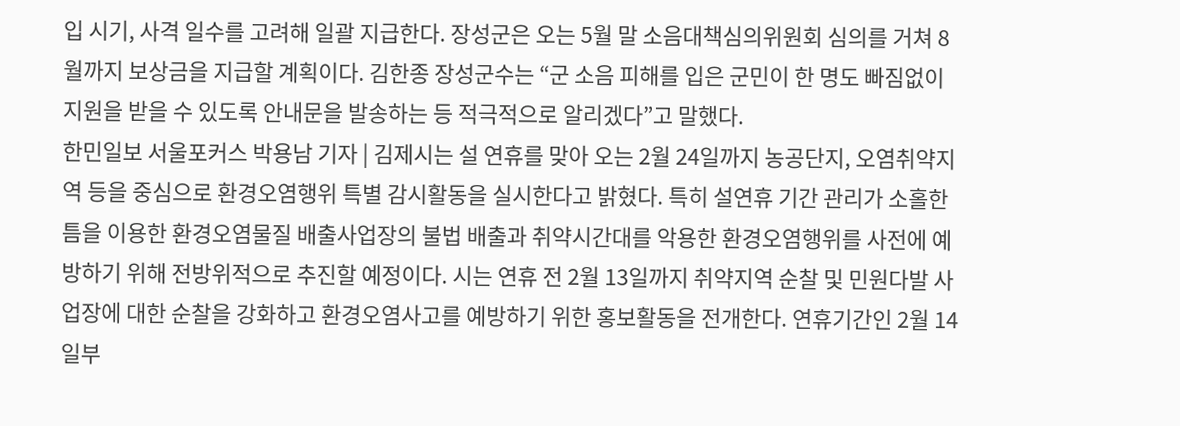입 시기, 사격 일수를 고려해 일괄 지급한다. 장성군은 오는 5월 말 소음대책심의위원회 심의를 거쳐 8월까지 보상금을 지급할 계획이다. 김한종 장성군수는 “군 소음 피해를 입은 군민이 한 명도 빠짐없이 지원을 받을 수 있도록 안내문을 발송하는 등 적극적으로 알리겠다”고 말했다.
한민일보 서울포커스 박용남 기자 | 김제시는 설 연휴를 맞아 오는 2월 24일까지 농공단지, 오염취약지역 등을 중심으로 환경오염행위 특별 감시활동을 실시한다고 밝혔다. 특히 설연휴 기간 관리가 소홀한 틈을 이용한 환경오염물질 배출사업장의 불법 배출과 취약시간대를 악용한 환경오염행위를 사전에 예방하기 위해 전방위적으로 추진할 예정이다. 시는 연휴 전 2월 13일까지 취약지역 순찰 및 민원다발 사업장에 대한 순찰을 강화하고 환경오염사고를 예방하기 위한 홍보활동을 전개한다. 연휴기간인 2월 14일부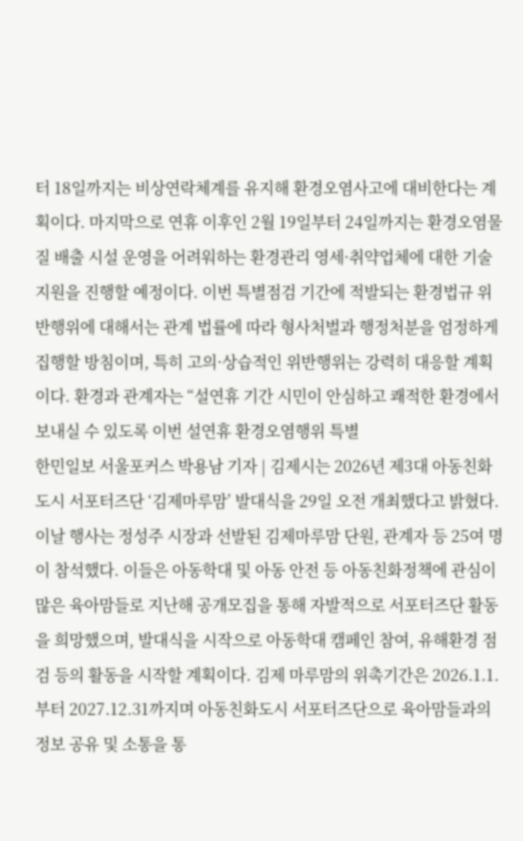터 18일까지는 비상연락체계를 유지해 환경오염사고에 대비한다는 계획이다. 마지막으로 연휴 이후인 2월 19일부터 24일까지는 환경오염물질 배출 시설 운영을 어려워하는 환경관리 영세·취약업체에 대한 기술지원을 진행할 예정이다. 이번 특별점검 기간에 적발되는 환경법규 위반행위에 대해서는 관계 법률에 따라 형사처벌과 행정처분을 엄정하게 집행할 방침이며, 특히 고의·상습적인 위반행위는 강력히 대응할 계획이다. 환경과 관계자는 “설연휴 기간 시민이 안심하고 쾌적한 환경에서 보내실 수 있도록 이번 설연휴 환경오염행위 특별
한민일보 서울포커스 박용남 기자 | 김제시는 2026년 제3대 아동친화도시 서포터즈단 ‘김제마루맘’ 발대식을 29일 오전 개최했다고 밝혔다. 이날 행사는 정성주 시장과 선발된 김제마루맘 단원, 관계자 등 25여 명이 참석했다. 이들은 아동학대 및 아동 안전 등 아동친화정책에 관심이 많은 육아맘들로 지난해 공개모집을 통해 자발적으로 서포터즈단 활동을 희망했으며, 발대식을 시작으로 아동학대 캠페인 참여, 유해환경 점검 등의 활동을 시작할 계획이다. 김제 마루맘의 위촉기간은 2026.1.1.부터 2027.12.31까지며 아동친화도시 서포터즈단으로 육아맘들과의 정보 공유 및 소통을 통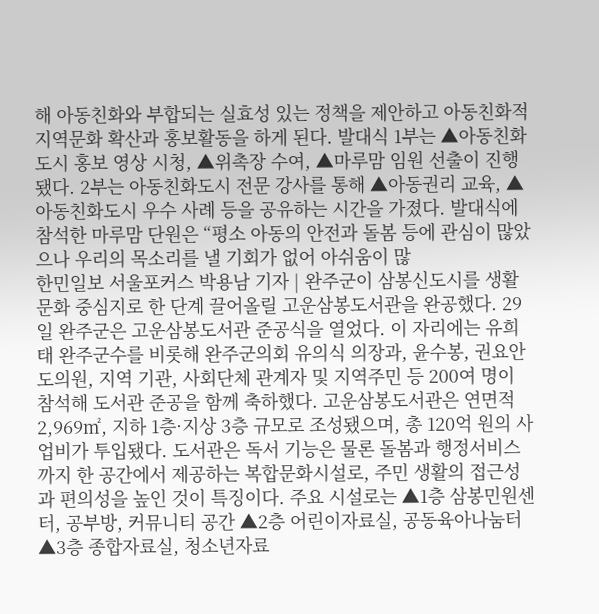해 아동친화와 부합되는 실효성 있는 정책을 제안하고 아동친화적 지역문화 확산과 홍보활동을 하게 된다. 발대식 1부는 ▲아동친화도시 홍보 영상 시청, ▲위촉장 수여, ▲마루맘 임원 선출이 진행됐다. 2부는 아동친화도시 전문 강사를 통해 ▲아동권리 교육, ▲아동친화도시 우수 사례 등을 공유하는 시간을 가졌다. 발대식에 참석한 마루맘 단원은 “평소 아동의 안전과 돌봄 등에 관심이 많았으나 우리의 목소리를 낼 기회가 없어 아쉬움이 많
한민일보 서울포커스 박용남 기자 | 완주군이 삼봉신도시를 생활문화 중심지로 한 단계 끌어올릴 고운삼봉도서관을 완공했다. 29일 완주군은 고운삼봉도서관 준공식을 열었다. 이 자리에는 유희태 완주군수를 비롯해 완주군의회 유의식 의장과, 윤수봉, 권요안 도의원, 지역 기관, 사회단체 관계자 및 지역주민 등 200여 명이 참석해 도서관 준공을 함께 축하했다. 고운삼봉도서관은 연면적 2,969㎡, 지하 1층·지상 3층 규모로 조성됐으며, 총 120억 원의 사업비가 투입됐다. 도서관은 독서 기능은 물론 돌봄과 행정서비스까지 한 공간에서 제공하는 복합문화시설로, 주민 생활의 접근성과 편의성을 높인 것이 특징이다. 주요 시설로는 ▲1층 삼봉민원센터, 공부방, 커뮤니티 공간 ▲2층 어린이자료실, 공동육아나눔터 ▲3층 종합자료실, 청소년자료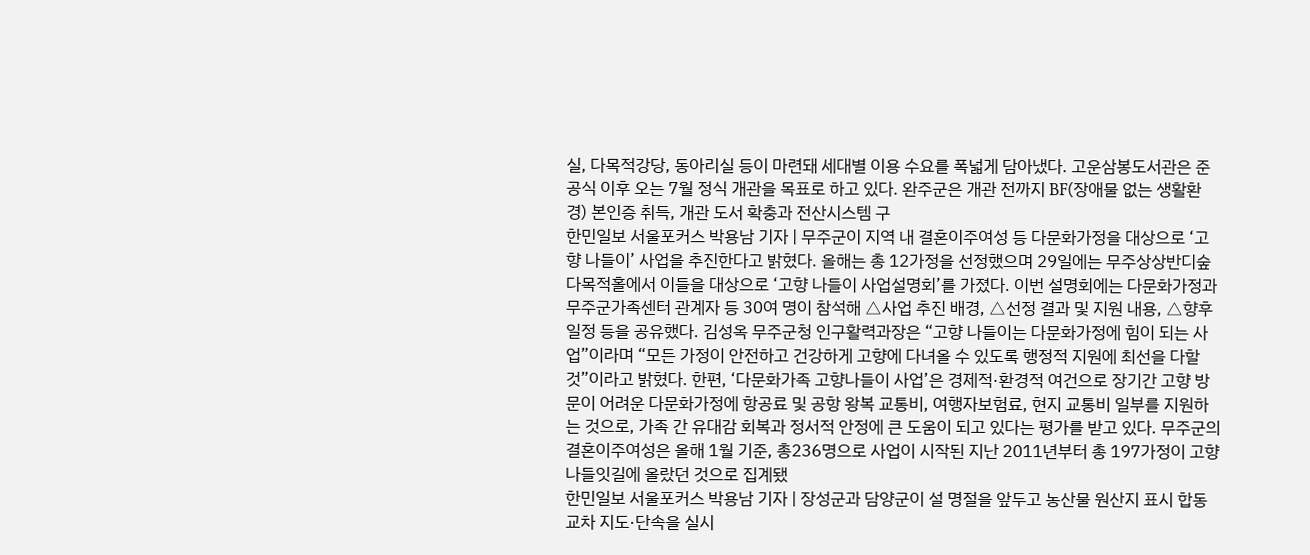실, 다목적강당, 동아리실 등이 마련돼 세대별 이용 수요를 폭넓게 담아냈다. 고운삼봉도서관은 준공식 이후 오는 7월 정식 개관을 목표로 하고 있다. 완주군은 개관 전까지 BF(장애물 없는 생활환경) 본인증 취득, 개관 도서 확충과 전산시스템 구
한민일보 서울포커스 박용남 기자 | 무주군이 지역 내 결혼이주여성 등 다문화가정을 대상으로 ‘고향 나들이’ 사업을 추진한다고 밝혔다. 올해는 총 12가정을 선정했으며 29일에는 무주상상반디숲 다목적홀에서 이들을 대상으로 ‘고향 나들이 사업설명회’를 가졌다. 이번 설명회에는 다문화가정과 무주군가족센터 관계자 등 30여 명이 참석해 △사업 추진 배경, △선정 결과 및 지원 내용, △향후 일정 등을 공유했다. 김성옥 무주군청 인구활력과장은 “고향 나들이는 다문화가정에 힘이 되는 사업”이라며 “모든 가정이 안전하고 건강하게 고향에 다녀올 수 있도록 행정적 지원에 최선을 다할 것”이라고 밝혔다. 한편, ‘다문화가족 고향나들이 사업’은 경제적·환경적 여건으로 장기간 고향 방문이 어려운 다문화가정에 항공료 및 공항 왕복 교통비, 여행자보험료, 현지 교통비 일부를 지원하는 것으로, 가족 간 유대감 회복과 정서적 안정에 큰 도움이 되고 있다는 평가를 받고 있다. 무주군의 결혼이주여성은 올해 1월 기준, 총236명으로 사업이 시작된 지난 2011년부터 총 197가정이 고향 나들잇길에 올랐던 것으로 집계됐
한민일보 서울포커스 박용남 기자 | 장성군과 담양군이 설 명절을 앞두고 농산물 원산지 표시 합동 교차 지도·단속을 실시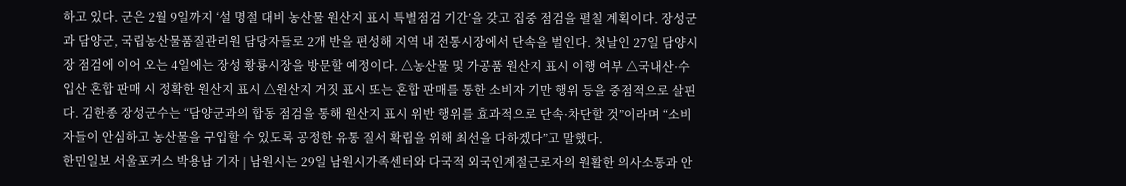하고 있다. 군은 2월 9일까지 ‘설 명절 대비 농산물 원산지 표시 특별점검 기간’을 갖고 집중 점검을 펼칠 계획이다. 장성군과 담양군, 국립농산물품질관리원 담당자들로 2개 반을 편성해 지역 내 전통시장에서 단속을 벌인다. 첫날인 27일 담양시장 점검에 이어 오는 4일에는 장성 황룡시장을 방문할 예정이다. △농산물 및 가공품 원산지 표시 이행 여부 △국내산·수입산 혼합 판매 시 정확한 원산지 표시 △원산지 거짓 표시 또는 혼합 판매를 통한 소비자 기만 행위 등을 중점적으로 살핀다. 김한종 장성군수는 “담양군과의 합동 점검을 통해 원산지 표시 위반 행위를 효과적으로 단속·차단할 것”이라며 “소비자들이 안심하고 농산물을 구입할 수 있도록 공정한 유통 질서 확립을 위해 최선을 다하겠다”고 말했다.
한민일보 서울포커스 박용남 기자 | 남원시는 29일 남원시가족센터와 다국적 외국인계절근로자의 원활한 의사소통과 안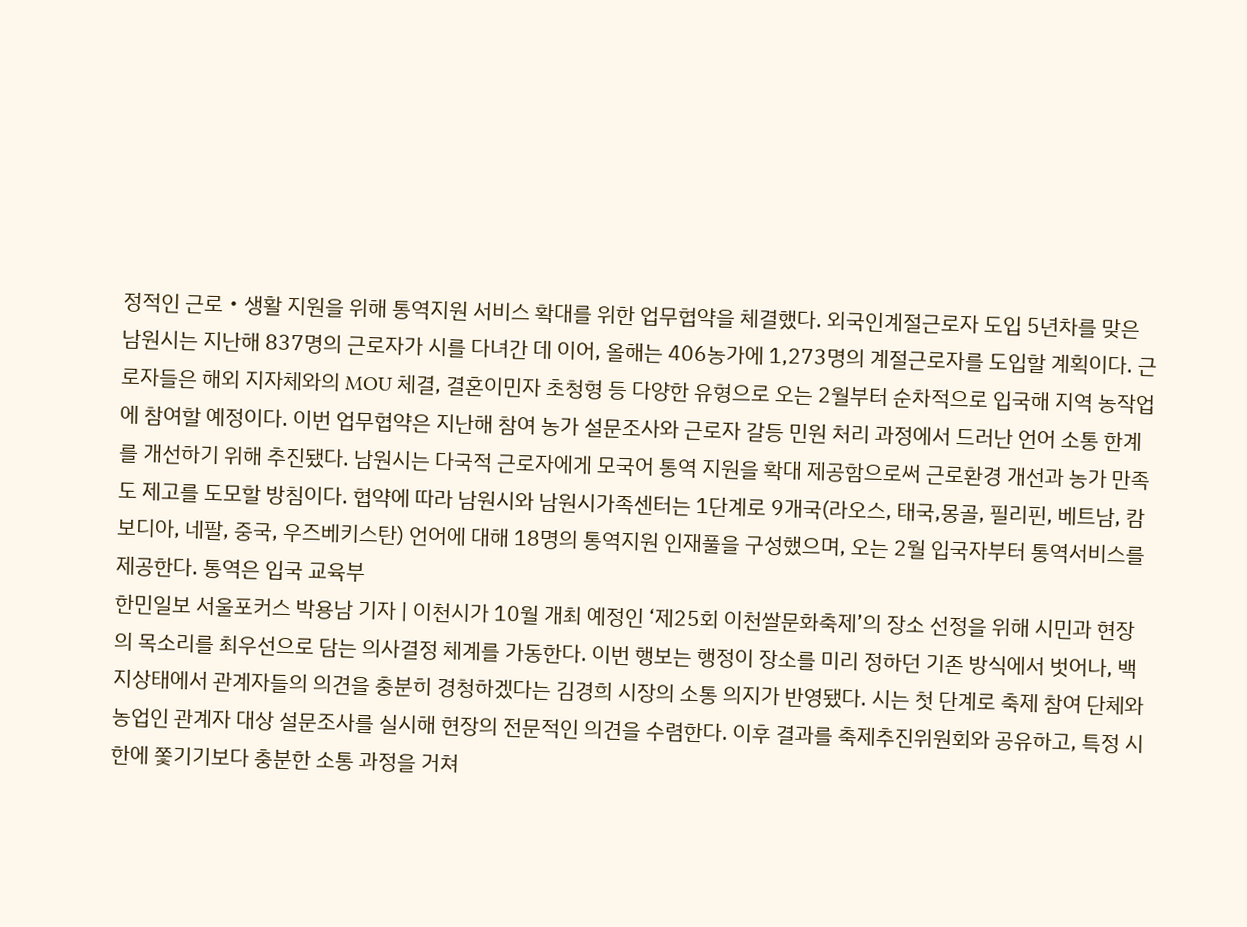정적인 근로・생활 지원을 위해 통역지원 서비스 확대를 위한 업무협약을 체결했다. 외국인계절근로자 도입 5년차를 맞은 남원시는 지난해 837명의 근로자가 시를 다녀간 데 이어, 올해는 406농가에 1,273명의 계절근로자를 도입할 계획이다. 근로자들은 해외 지자체와의 MOU 체결, 결혼이민자 초청형 등 다양한 유형으로 오는 2월부터 순차적으로 입국해 지역 농작업에 참여할 예정이다. 이번 업무협약은 지난해 참여 농가 설문조사와 근로자 갈등 민원 처리 과정에서 드러난 언어 소통 한계를 개선하기 위해 추진됐다. 남원시는 다국적 근로자에게 모국어 통역 지원을 확대 제공함으로써 근로환경 개선과 농가 만족도 제고를 도모할 방침이다. 협약에 따라 남원시와 남원시가족센터는 1단계로 9개국(라오스, 태국,몽골, 필리핀, 베트남, 캄보디아, 네팔, 중국, 우즈베키스탄) 언어에 대해 18명의 통역지원 인재풀을 구성했으며, 오는 2월 입국자부터 통역서비스를 제공한다. 통역은 입국 교육부
한민일보 서울포커스 박용남 기자 | 이천시가 10월 개최 예정인 ‘제25회 이천쌀문화축제’의 장소 선정을 위해 시민과 현장의 목소리를 최우선으로 담는 의사결정 체계를 가동한다. 이번 행보는 행정이 장소를 미리 정하던 기존 방식에서 벗어나, 백지상태에서 관계자들의 의견을 충분히 경청하겠다는 김경희 시장의 소통 의지가 반영됐다. 시는 첫 단계로 축제 참여 단체와 농업인 관계자 대상 설문조사를 실시해 현장의 전문적인 의견을 수렴한다. 이후 결과를 축제추진위원회와 공유하고, 특정 시한에 쫓기기보다 충분한 소통 과정을 거쳐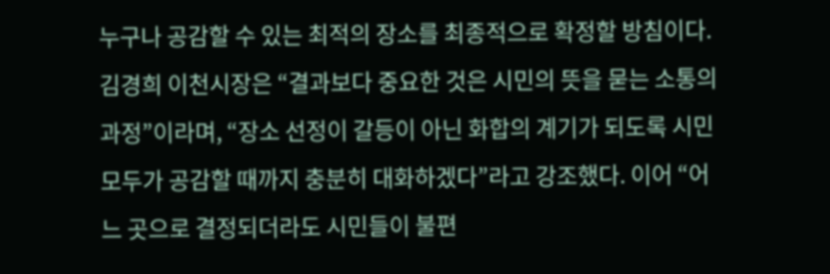누구나 공감할 수 있는 최적의 장소를 최종적으로 확정할 방침이다. 김경희 이천시장은 “결과보다 중요한 것은 시민의 뜻을 묻는 소통의 과정”이라며, “장소 선정이 갈등이 아닌 화합의 계기가 되도록 시민 모두가 공감할 때까지 충분히 대화하겠다”라고 강조했다. 이어 “어느 곳으로 결정되더라도 시민들이 불편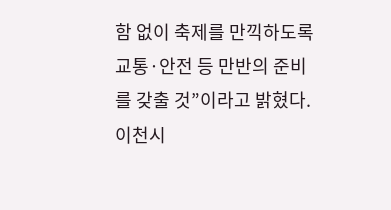함 없이 축제를 만끽하도록 교통·안전 등 만반의 준비를 갖출 것”이라고 밝혔다. 이천시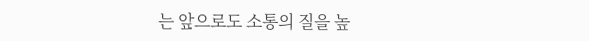는 앞으로도 소통의 질을 높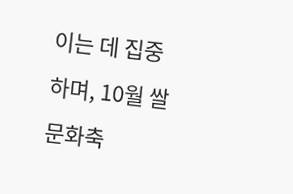이는 데 집중하며, 10월 쌀문화축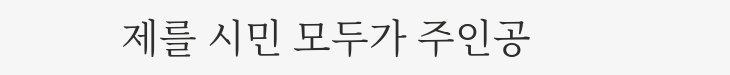제를 시민 모두가 주인공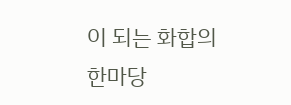이 되는 화합의 한마당